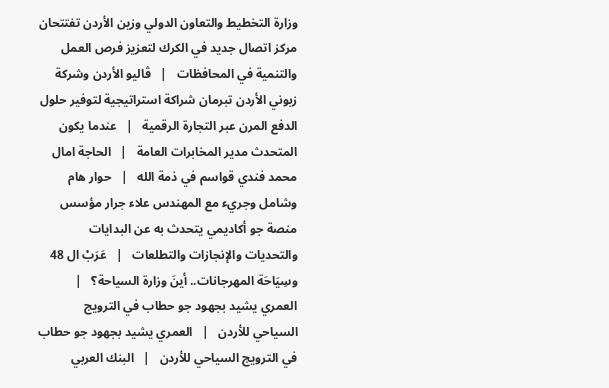وزارة التخطيط والتعاون الدولي وزين الأردن تفتتحان مركز اتصال جديد في الكرك لتعزيز فرص العمل والتنمية في المحافظات   |   ڤاليو الأردن وشركة زبوني الأردن تبرمان شراكة استراتيجية لتوفير حلول الدفع المرن عبر التجارة الرقمية   |   عندما يكون المتحدث مدير المخابرات العامة   |   الحاجة امال محمد فندي قواسم في ذمة الله   |   حوار هام وشامل وجريء مع المهندس علاء جرار مؤسس منصة جو أكاديمي يتحدث به عن البدايات والتحديات والإنجازات والتطلعات   |   عَرَبْ ال 48 وسِيَاحَة المهرجانات.. أينَ وزارة السياحة؟   |   العمري يشيد بجهود جو حطاب في الترويج السياحي للأردن   |   العمري يشيد بجهود جو حطاب في الترويج السياحي للأردن   |   البنك العربي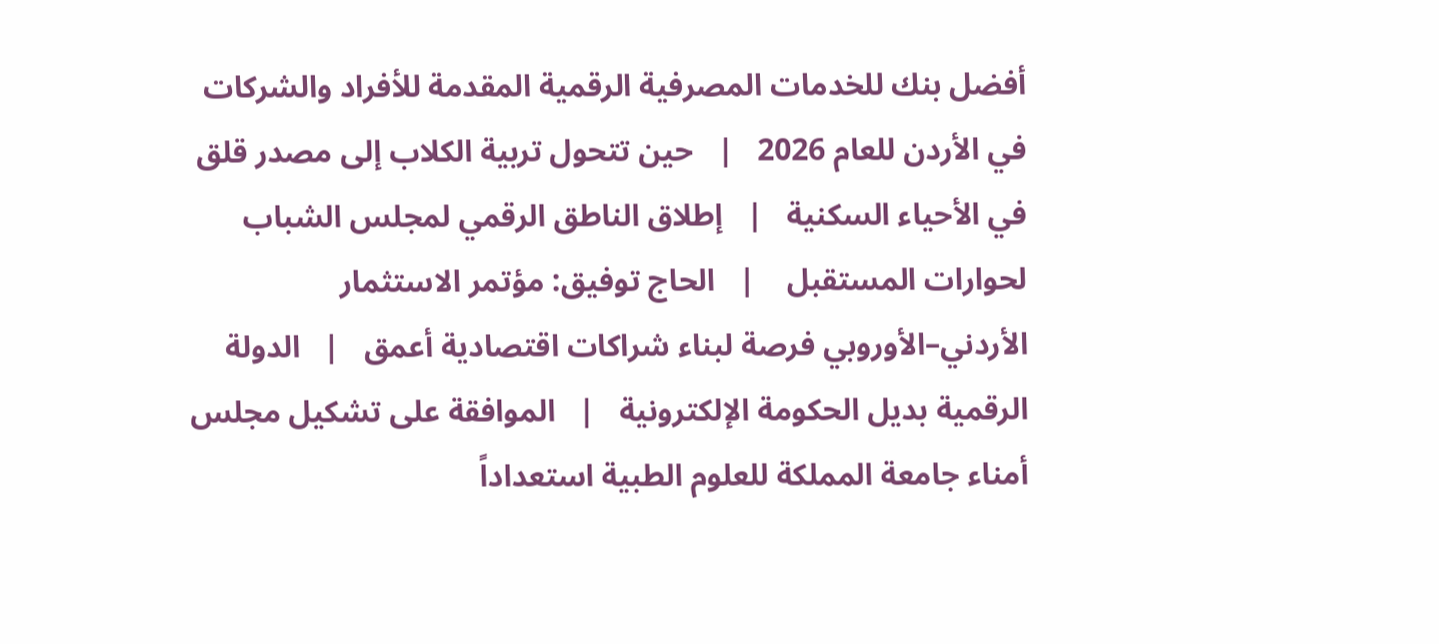أفضل بنك للخدمات المصرفية الرقمية المقدمة للأفراد والشركات في الأردن للعام 2026   |   حين تتحول تربية الكلاب إلى مصدر قلق في الأحياء السكنية   |   إطلاق الناطق الرقمي لمجلس الشباب لحوارات المستقبل    |   الحاج توفيق: مؤتمر الاستثمار الأردني–الأوروبي فرصة لبناء شراكات اقتصادية أعمق   |   الدولة الرقمية بديل الحكومة الإلكترونية   |   الموافقة على تشكيل مجلس أمناء جامعة المملكة للعلوم الطبية استعداداً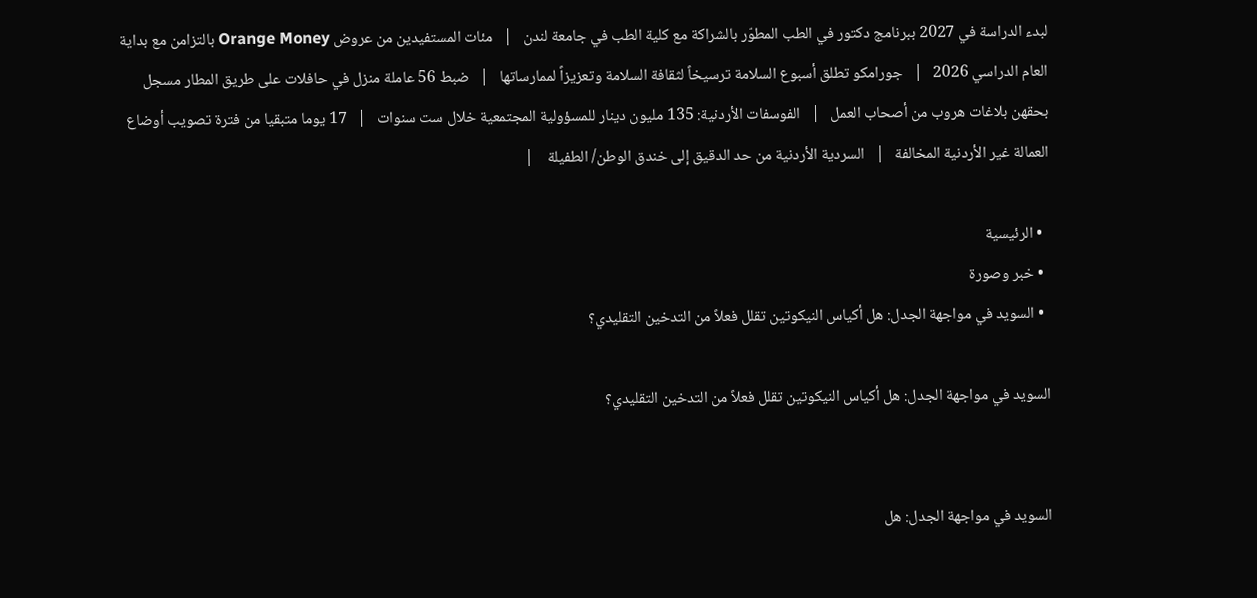لبدء الدراسة في 2027 ببرنامج دكتور في الطب المطوّر بالشراكة مع كلية الطب في جامعة لندن   |   مئات المستفيدين من عروض Orange Money بالتزامن مع بداية العام الدراسي 2026   |   جورامكو تطلق أسبوع السلامة ترسيخاً لثقافة السلامة وتعزيزاً لممارساتها   |   ضبط 56 عاملة منزل في حافلات على طريق المطار مسجل بحقهن بلاغات هروب من أصحاب العمل   |   الفوسفات الأردنية: 135 مليون دينار للمسؤولية المجتمعية خلال ست سنوات   |   17 يوما متبقيا من فترة تصويب أوضاع العمالة غير الأردنية المخالفة   |   السردية الأردنية من حد الدقيق إلى خندق الوطن/ الطفيلة    |

  • الرئيسية
  • خبر وصورة
  • السويد في مواجهة الجدل: هل أكياس النيكوتين تقلل فعلاً من التدخين التقليدي؟

السويد في مواجهة الجدل: هل أكياس النيكوتين تقلل فعلاً من التدخين التقليدي؟


السويد في مواجهة الجدل: هل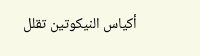أكياس النيكوتين تقلل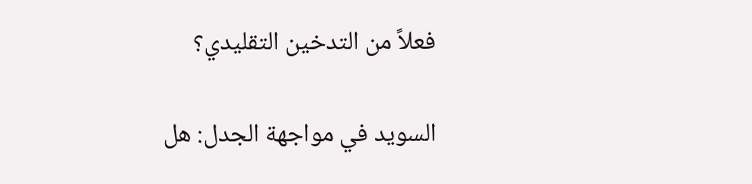فعلاً من التدخين التقليدي؟

السويد في مواجهة الجدل: هل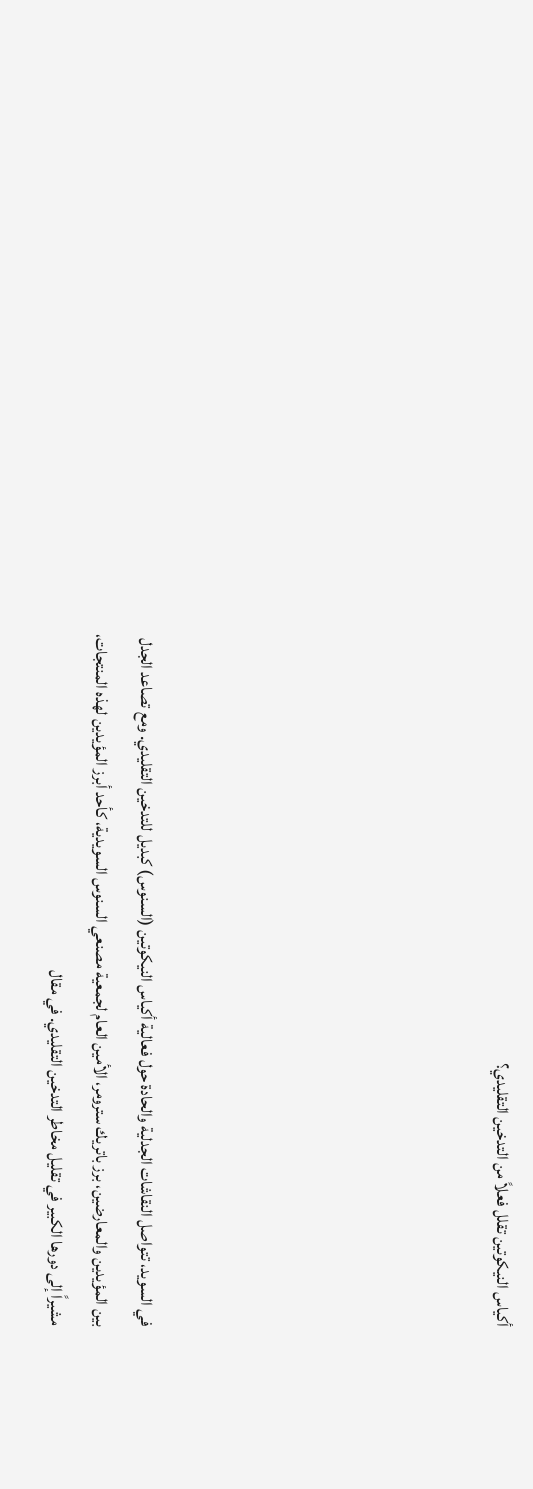أكياس النيكوتين تقلل فعلاً من التدخين التقليدي؟







في السويد، تتواصل النقاشات الجدلية والحادة حول فعالية أكياس النيكوتين (السنوس) كبديل للتدخين التقليدي. ومع تصاعد الجدل بين المؤيدين والمعارضين، برز باتريك سترومر، الأمين العام لجمعية مصنعي السنوس السويدية، كأحد أبرز المؤيدين لهذه المنتجات، مشيراً إلى دورها الكبير في تقليل مخاطر التدخين التقليدي. في مقال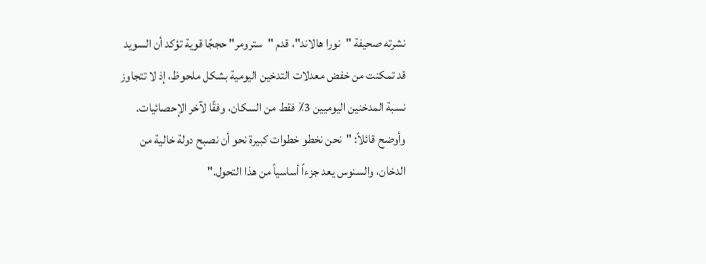نشرته صحيفة "نورا هالاند"، قدم "سترومر" حججًا قوية تؤكد أن السويد قد تمكنت من خفض معدلات التدخين اليومية بشكل ملحوظ، إذ لا تتجاوز نسبة المدخنين اليوميين 3٪ فقط من السكان، وفقًا لآخر الإحصائيات. وأوضح قائلاً: "نحن نخطو خطوات كبيرة نحو أن نصبح دولة خالية من الدخان، والسنوس يعد جزءاً أساسياً من هذا التحول."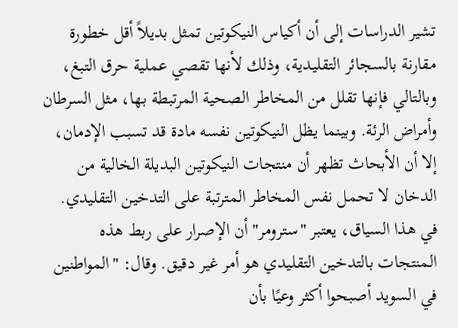تشير الدراسات إلى أن أكياس النيكوتين تمثل بديلاً أقل خطورة مقارنة بالسجائر التقليدية، وذلك لأنها تقصي عملية حرق التبغ، وبالتالي فإنها تقلل من المخاطر الصحية المرتبطة بها، مثل السرطان وأمراض الرئة. وبينما يظل النيكوتين نفسه مادة قد تسبب الإدمان، إلا أن الأبحاث تظهر أن منتجات النيكوتين البديلة الخالية من الدخان لا تحمل نفس المخاطر المترتبة على التدخين التقليدي. في هذا السياق، يعتبر "سترومر" أن الإصرار على ربط هذه المنتجات بالتدخين التقليدي هو أمر غير دقيق. وقال: "المواطنين في السويد أصبحوا أكثر وعيًا بأن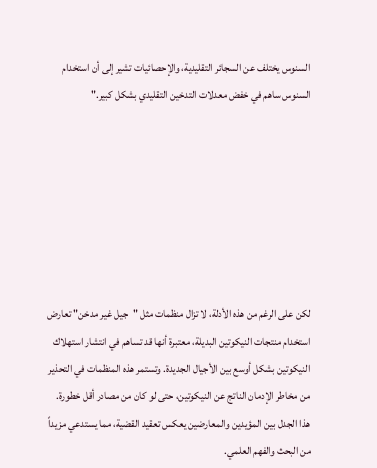السنوس يختلف عن السجائر التقليدية، والإحصائيات تشير إلى أن استخدام السنوس ساهم في خفض معدلات التدخين التقليدي بشكل كبير."







لكن على الرغم من هذه الأدلة، لا تزال منظمات مثل "جيل غير مدخن" تعارض استخدام منتجات النيكوتين البديلة، معتبرة أنها قد تساهم في انتشار استهلاك النيكوتين بشكل أوسع بين الأجيال الجديدة. وتستمر هذه المنظمات في التحذير من مخاطر الإدمان الناتج عن النيكوتين، حتى لو كان من مصادر أقل خطورة. هذا الجدل بين المؤيدين والمعارضين يعكس تعقيد القضية، مما يستدعي مزيداً من البحث والفهم العلمي.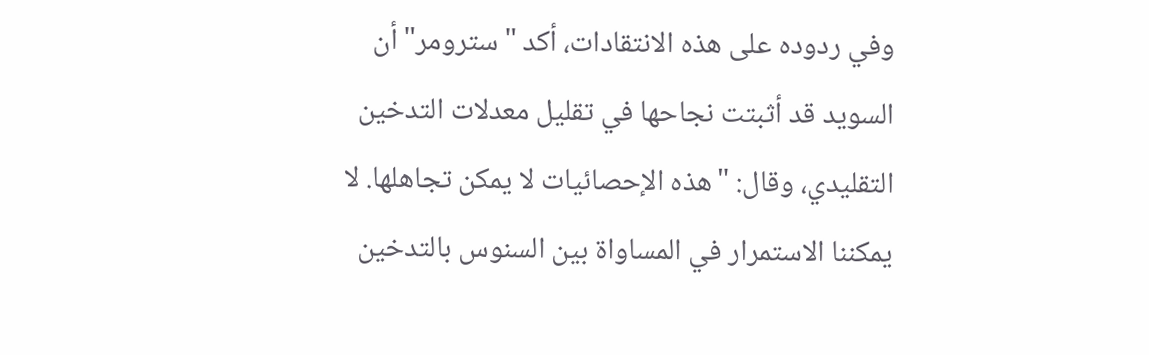وفي ردوده على هذه الانتقادات، أكد "سترومر" أن السويد قد أثبتت نجاحها في تقليل معدلات التدخين التقليدي، وقال: "هذه الإحصائيات لا يمكن تجاهلها. لا يمكننا الاستمرار في المساواة بين السنوس بالتدخين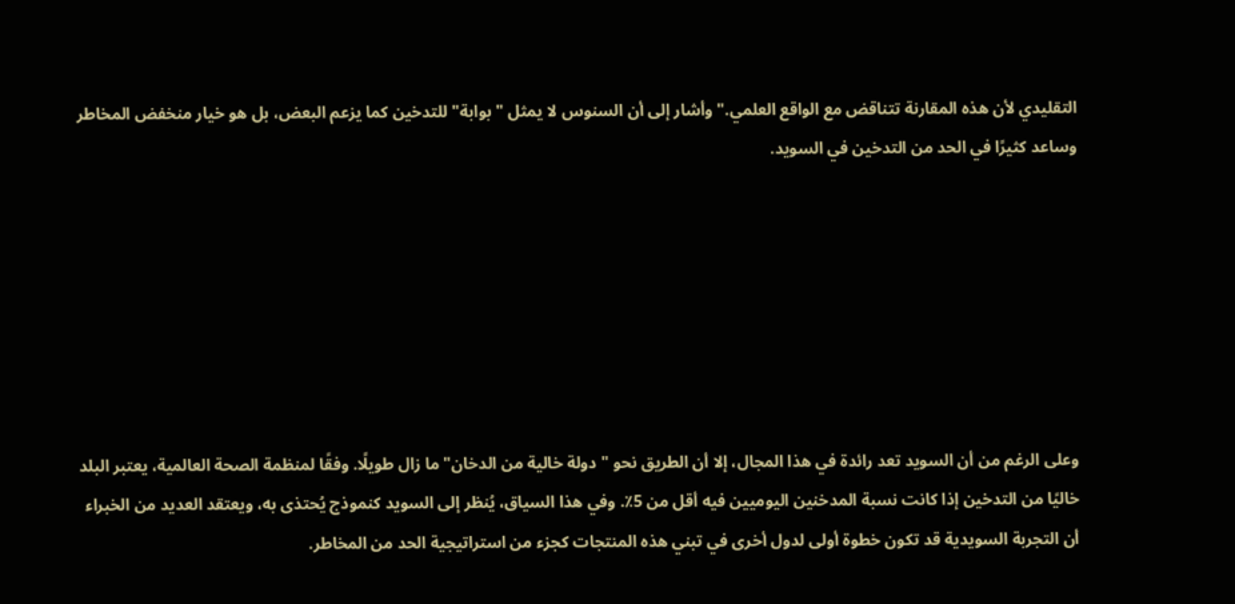التقليدي لأن هذه المقارنة تتناقض مع الواقع العلمي." وأشار إلى أن السنوس لا يمثل "بوابة" للتدخين كما يزعم البعض، بل هو خيار منخفض المخاطر وساعد كثيرًا في الحد من التدخين في السويد.







وعلى الرغم من أن السويد تعد رائدة في هذا المجال، إلا أن الطريق نحو "دولة خالية من الدخان" ما زال طويلًا. وفقًا لمنظمة الصحة العالمية، يعتبر البلد خاليًا من التدخين إذا كانت نسبة المدخنين اليوميين فيه أقل من 5٪. وفي هذا السياق، يُنظر إلى السويد كنموذج يُحتذى به، ويعتقد العديد من الخبراء أن التجربة السويدية قد تكون خطوة أولى لدول أخرى في تبني هذه المنتجات كجزء من استراتيجية الحد من المخاطر.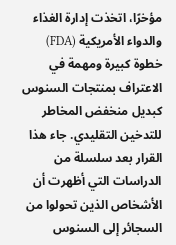مؤخرًا، اتخذت إدارة الغذاء والدواء الأمريكية (FDA) خطوة كبيرة ومهمة في الاعتراف بمنتجات السنوس كبديل منخفض المخاطر للتدخين التقليدي. جاء هذا القرار بعد سلسلة من الدراسات التي أظهرت أن الأشخاص الذين تحولوا من السجائر إلى السنوس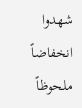شهدوا انخفاضاً ملحوظاً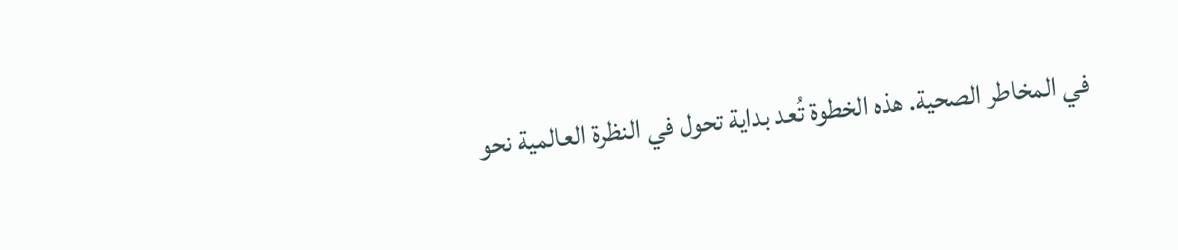في المخاطر الصحية. هذه الخطوة تُعد بداية تحول في النظرة العالمية نحو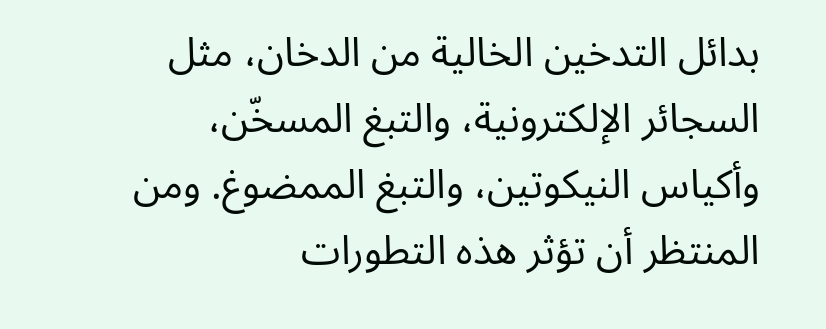بدائل التدخين الخالية من الدخان، مثل السجائر الإلكترونية، والتبغ المسخّن، وأكياس النيكوتين، والتبغ الممضوغ. ومن المنتظر أن تؤثر هذه التطورات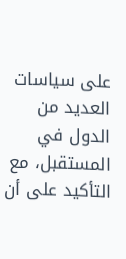على سياسات العديد من الدول في المستقبل، مع التأكيد على أن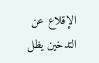الإقلاع عن التدخين يظل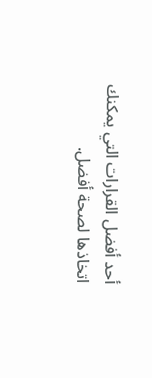أحد أفضل القرارات التي يمكنك اتخاذها لصحة أفضل.